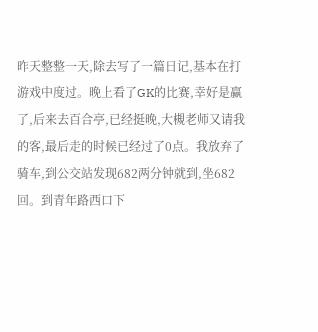昨天整整一天,除去写了一篇日记,基本在打游戏中度过。晚上看了GK的比赛,幸好是赢了,后来去百合亭,已经挺晚,大槻老师又请我的客,最后走的时候已经过了0点。我放弃了骑车,到公交站发现682两分钟就到,坐682回。到青年路西口下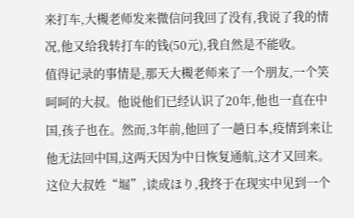来打车,大槻老师发来微信问我回了没有,我说了我的情况,他又给我转打车的钱(50元),我自然是不能收。
值得记录的事情是,那天大槻老师来了一个朋友,一个笑呵呵的大叔。他说他们已经认识了20年,他也一直在中国,孩子也在。然而,3年前,他回了一趟日本,疫情到来让他无法回中国,这两天因为中日恢复通航,这才又回来。这位大叔姓“堀”,读成ほり,我终于在现实中见到一个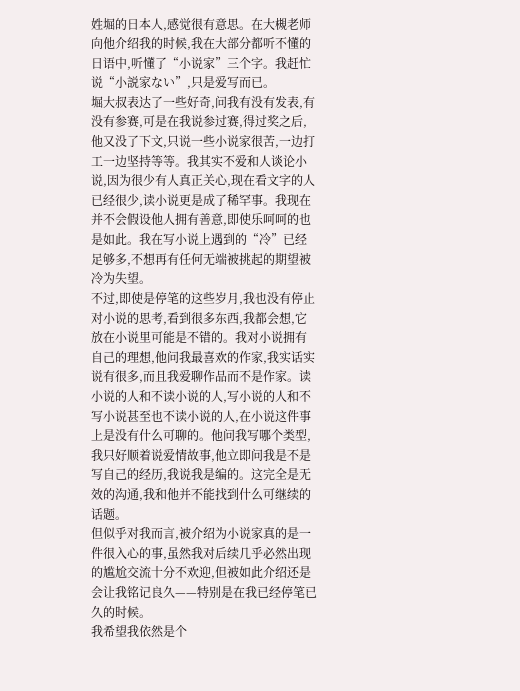姓堀的日本人,感觉很有意思。在大槻老师向他介绍我的时候,我在大部分都听不懂的日语中,听懂了“小说家”三个字。我赶忙说“小説家ない”,只是爱写而已。
堀大叔表达了一些好奇,问我有没有发表,有没有参赛,可是在我说参过赛,得过奖之后,他又没了下文,只说一些小说家很苦,一边打工一边坚持等等。我其实不爱和人谈论小说,因为很少有人真正关心,现在看文字的人已经很少,读小说更是成了稀罕事。我现在并不会假设他人拥有善意,即使乐呵呵的也是如此。我在写小说上遇到的“冷”已经足够多,不想再有任何无端被挑起的期望被冷为失望。
不过,即使是停笔的这些岁月,我也没有停止对小说的思考,看到很多东西,我都会想,它放在小说里可能是不错的。我对小说拥有自己的理想,他问我最喜欢的作家,我实话实说有很多,而且我爱聊作品而不是作家。读小说的人和不读小说的人,写小说的人和不写小说甚至也不读小说的人,在小说这件事上是没有什么可聊的。他问我写哪个类型,我只好顺着说爱情故事,他立即问我是不是写自己的经历,我说我是编的。这完全是无效的沟通,我和他并不能找到什么可继续的话题。
但似乎对我而言,被介绍为小说家真的是一件很入心的事,虽然我对后续几乎必然出现的尴尬交流十分不欢迎,但被如此介绍还是会让我铭记良久——特别是在我已经停笔已久的时候。
我希望我依然是个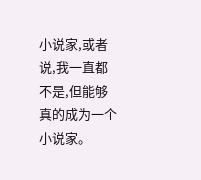小说家,或者说,我一直都不是,但能够真的成为一个小说家。